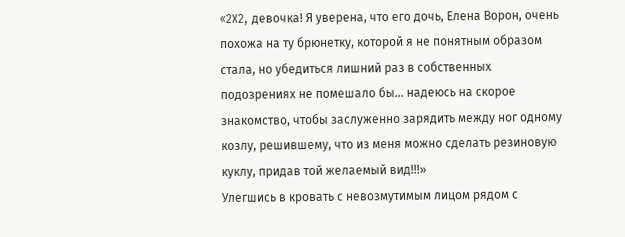«2X2, девочка! Я уверена, что его дочь, Елена Ворон, очень похожа на ту брюнетку, которой я не понятным образом стала, но убедиться лишний раз в собственных подозрениях не помешало бы… надеюсь на скорое знакомство, чтобы заслуженно зарядить между ног одному козлу, решившему, что из меня можно сделать резиновую куклу, придав той желаемый вид!!!»
Улегшись в кровать с невозмутимым лицом рядом с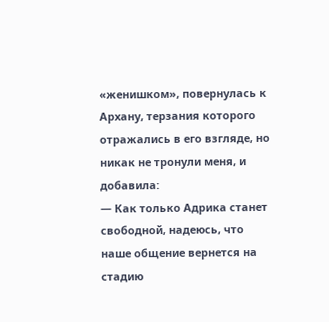«женишком», повернулась к Архану, терзания которого отражались в его взгляде, но никак не тронули меня, и добавила:
— Как только Адрика станет свободной, надеюсь, что наше общение вернется на стадию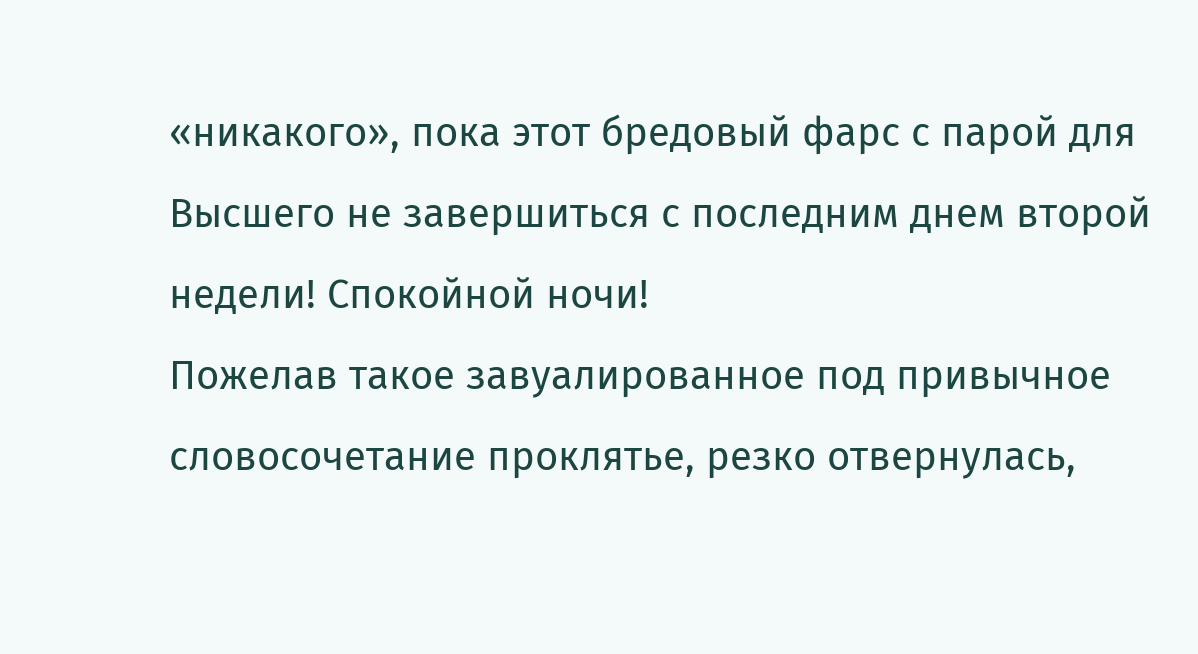«никакого», пока этот бредовый фарс с парой для Высшего не завершиться с последним днем второй недели! Спокойной ночи!
Пожелав такое завуалированное под привычное словосочетание проклятье, резко отвернулась,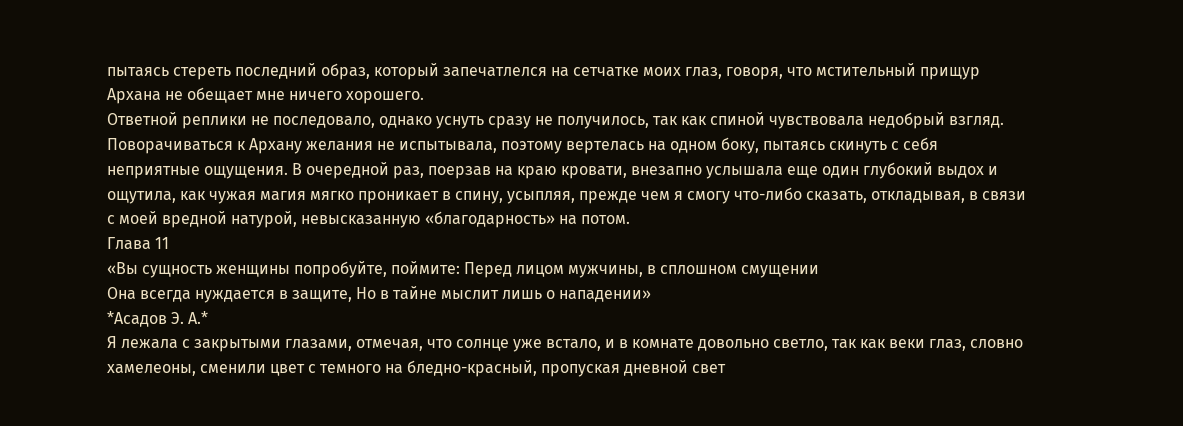пытаясь стереть последний образ, который запечатлелся на сетчатке моих глаз, говоря, что мстительный прищур Архана не обещает мне ничего хорошего.
Ответной реплики не последовало, однако уснуть сразу не получилось, так как спиной чувствовала недобрый взгляд. Поворачиваться к Архану желания не испытывала, поэтому вертелась на одном боку, пытаясь скинуть с себя неприятные ощущения. В очередной раз, поерзав на краю кровати, внезапно услышала еще один глубокий выдох и ощутила, как чужая магия мягко проникает в спину, усыпляя, прежде чем я смогу что-либо сказать, откладывая, в связи с моей вредной натурой, невысказанную «благодарность» на потом.
Глава 11
«Вы сущность женщины попробуйте, поймите: Перед лицом мужчины, в сплошном смущении
Она всегда нуждается в защите, Но в тайне мыслит лишь о нападении»
*Асадов Э. А.*
Я лежала с закрытыми глазами, отмечая, что солнце уже встало, и в комнате довольно светло, так как веки глаз, словно хамелеоны, сменили цвет с темного на бледно-красный, пропуская дневной свет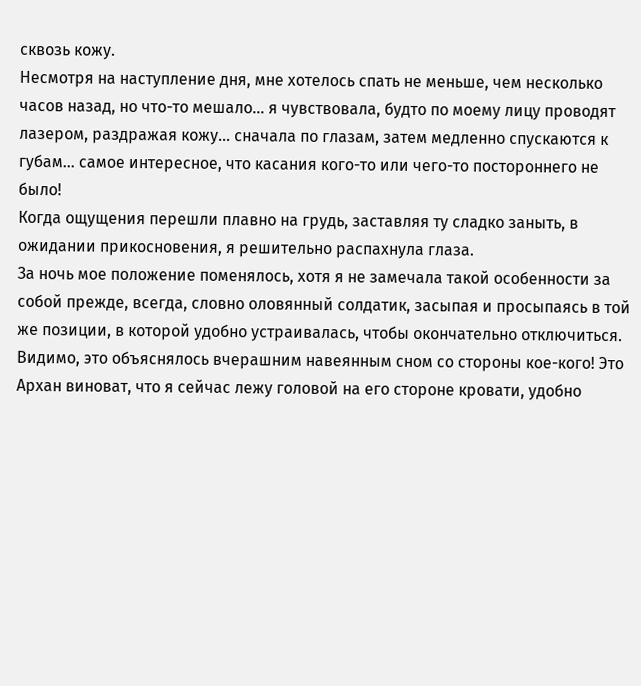сквозь кожу.
Несмотря на наступление дня, мне хотелось спать не меньше, чем несколько часов назад, но что-то мешало… я чувствовала, будто по моему лицу проводят лазером, раздражая кожу… сначала по глазам, затем медленно спускаются к губам… самое интересное, что касания кого-то или чего-то постороннего не было!
Когда ощущения перешли плавно на грудь, заставляя ту сладко заныть, в ожидании прикосновения, я решительно распахнула глаза.
За ночь мое положение поменялось, хотя я не замечала такой особенности за собой прежде, всегда, словно оловянный солдатик, засыпая и просыпаясь в той же позиции, в которой удобно устраивалась, чтобы окончательно отключиться. Видимо, это объяснялось вчерашним навеянным сном со стороны кое-кого! Это Архан виноват, что я сейчас лежу головой на его стороне кровати, удобно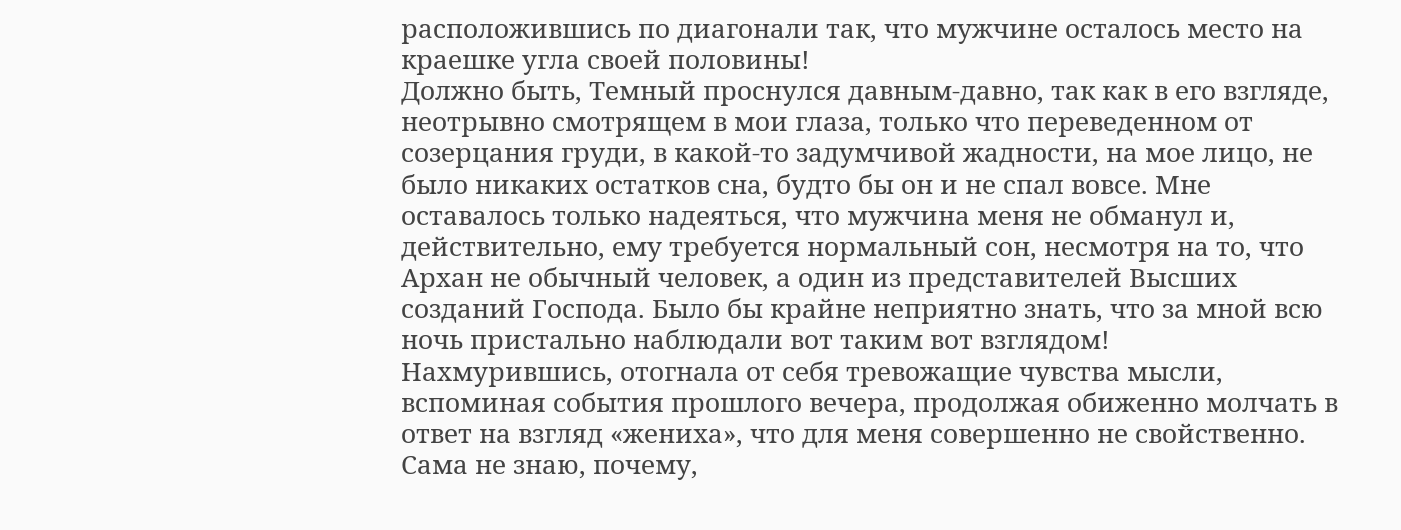расположившись по диагонали так, что мужчине осталось место на краешке угла своей половины!
Должно быть, Темный проснулся давным-давно, так как в его взгляде, неотрывно смотрящем в мои глаза, только что переведенном от созерцания груди, в какой-то задумчивой жадности, на мое лицо, не было никаких остатков сна, будто бы он и не спал вовсе. Мне оставалось только надеяться, что мужчина меня не обманул и, действительно, ему требуется нормальный сон, несмотря на то, что Архан не обычный человек, а один из представителей Высших созданий Господа. Было бы крайне неприятно знать, что за мной всю ночь пристально наблюдали вот таким вот взглядом!
Нахмурившись, отогнала от себя тревожащие чувства мысли, вспоминая события прошлого вечера, продолжая обиженно молчать в ответ на взгляд «жениха», что для меня совершенно не свойственно. Сама не знаю, почему,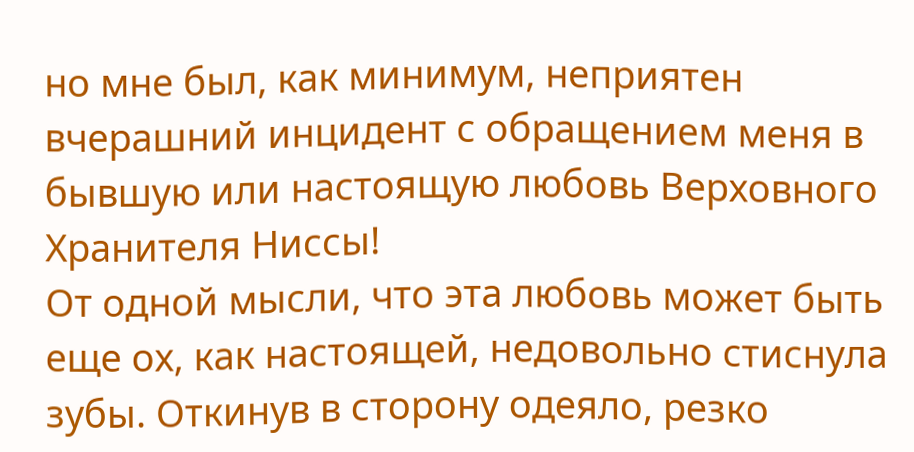но мне был, как минимум, неприятен вчерашний инцидент с обращением меня в бывшую или настоящую любовь Верховного Хранителя Ниссы!
От одной мысли, что эта любовь может быть еще ох, как настоящей, недовольно стиснула зубы. Откинув в сторону одеяло, резко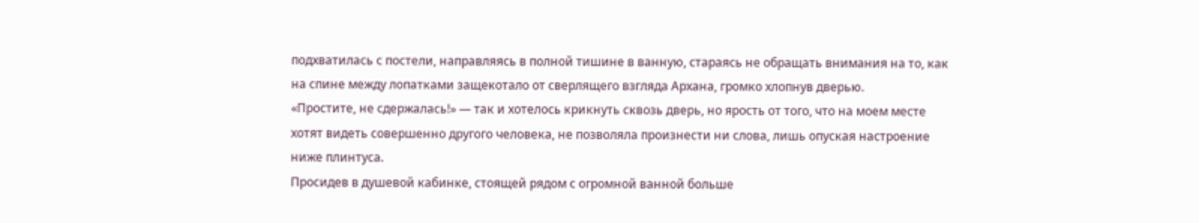подхватилась с постели, направляясь в полной тишине в ванную, стараясь не обращать внимания на то, как на спине между лопатками защекотало от сверлящего взгляда Архана, громко хлопнув дверью.
«Простите, не сдержалась!» — так и хотелось крикнуть сквозь дверь, но ярость от того, что на моем месте хотят видеть совершенно другого человека, не позволяла произнести ни слова, лишь опуская настроение ниже плинтуса.
Просидев в душевой кабинке, стоящей рядом с огромной ванной больше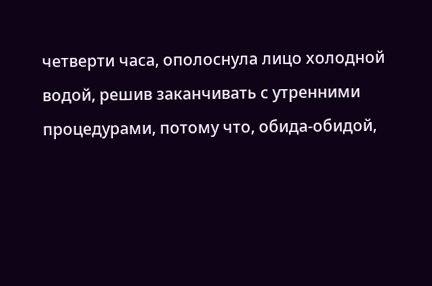четверти часа, ополоснула лицо холодной водой, решив заканчивать с утренними процедурами, потому что, обида-обидой,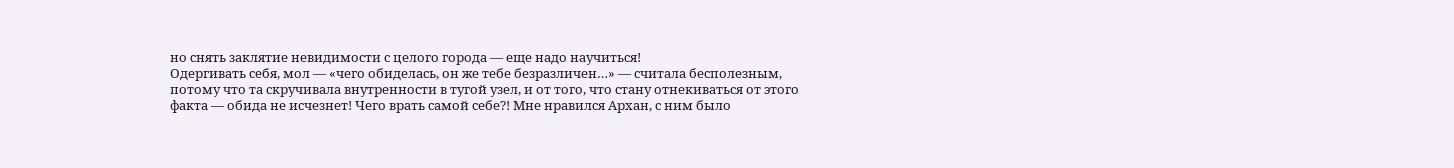но снять заклятие невидимости с целого города — еще надо научиться!
Одергивать себя, мол — «чего обиделась, он же тебе безразличен…» — считала бесполезным, потому что та скручивала внутренности в тугой узел, и от того, что стану отнекиваться от этого факта — обида не исчезнет! Чего врать самой себе?! Мне нравился Архан, с ним было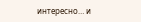интересно… и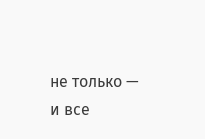не только — и все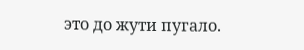это до жути пугало.